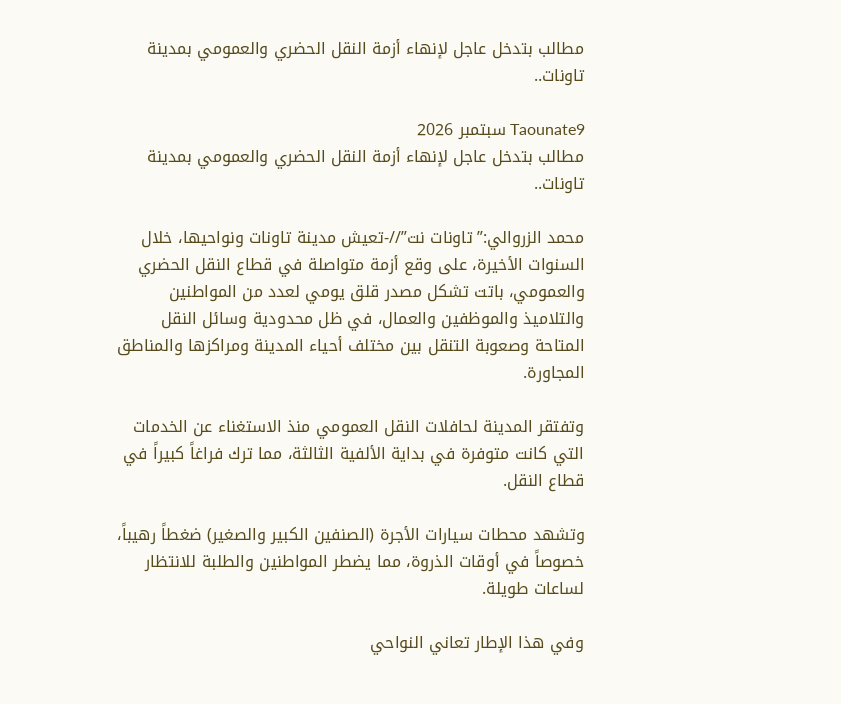مطالب بتدخل عاجل لإنهاء أزمة النقل الحضري والعمومي بمدينة تاونات..

Taounate9 سبتمبر 2026
مطالب بتدخل عاجل لإنهاء أزمة النقل الحضري والعمومي بمدينة تاونات..

محمد الزروالي:”تاونات نت”//-تعيش مدينة تاونات ونواحيها، خلال السنوات الأخيرة، على وقع أزمة متواصلة في قطاع النقل الحضري والعمومي، باتت تشكل مصدر قلق يومي لعدد من المواطنين والتلاميذ والموظفين والعمال، في ظل محدودية وسائل النقل المتاحة وصعوبة التنقل بين مختلف أحياء المدينة ومراكزها والمناطق المجاورة.

وتفتقر المدينة لحافلات النقل العمومي منذ الاستغناء عن الخدمات التي كانت متوفرة في بداية الألفية الثالثة، مما ترك فراغاً كبيراً في قطاع النقل.

وتشهد محطات سيارات الأجرة (الصنفين الكبير والصغير) ضغطاً رهيباً، خصوصاً في أوقات الذروة، مما يضطر المواطنين والطلبة للانتظار لساعات طويلة.

وفي هذا الإطار تعاني النواحي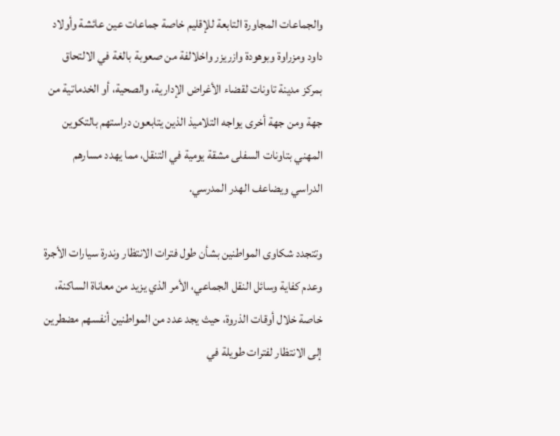والجماعات المجاورة التابعة للإقليم خاصة جماعات عين عائشة وأولاد داود ومزراوة وبوهودة وازريزر واخلالفة من صعوبة بالغة في الالتحاق بمركز مدينة تاونات لقضاء الأغراض الإدارية، والصحية، أو الخدماتية من جهة ومن جهة أخرى يواجه التلاميذ الذين يتابعون دراستهم بالتكوين المهني بتاونات السفلى مشقة يومية في التنقل، مما يهدد مسارهم الدراسي ويضاعف الهدر المدرسي.

وتتجدد شكاوى المواطنين بشأن طول فترات الانتظار وندرة سيارات الأجرة وعدم كفاية وسائل النقل الجماعي، الأمر الذي يزيد من معاناة الساكنة، خاصة خلال أوقات الذروة، حيث يجد عدد من المواطنين أنفسهم مضطرين إلى الانتظار لفترات طويلة في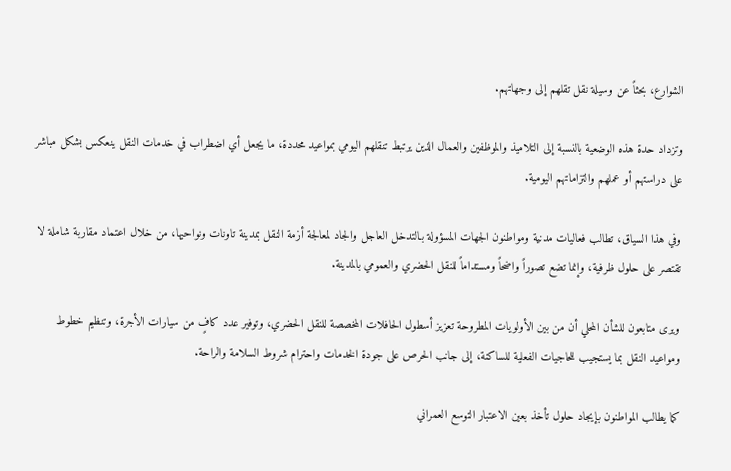الشوارع، بحثاً عن وسيلة نقل تقلهم إلى وجهاتهم.

وتزداد حدة هذه الوضعية بالنسبة إلى التلاميذ والموظفين والعمال الذين يرتبط تنقلهم اليومي بمواعيد محددة، ما يجعل أي اضطراب في خدمات النقل ينعكس بشكل مباشر على دراستهم أو عملهم والتزاماتهم اليومية.

وفي هذا السياق، تطالب فعاليات مدنية ومواطنون الجهات المسؤولة بـالتدخل العاجل والجاد لمعالجة أزمة النقل بمدينة تاونات ونواحيها، من خلال اعتماد مقاربة شاملة لا تقتصر على حلول ظرفية، وإنما تضع تصوراً واضحاً ومستداماً للنقل الحضري والعمومي بالمدينة.

ويرى متابعون للشأن المحلي أن من بين الأولويات المطروحة تعزيز أسطول الحافلات المخصصة للنقل الحضري، وتوفير عدد كافٍ من سيارات الأجرة، وتنظيم خطوط ومواعيد النقل بما يستجيب للحاجيات الفعلية للساكنة، إلى جانب الحرص على جودة الخدمات واحترام شروط السلامة والراحة.

كما يطالب المواطنون بإيجاد حلول تأخذ بعين الاعتبار التوسع العمراني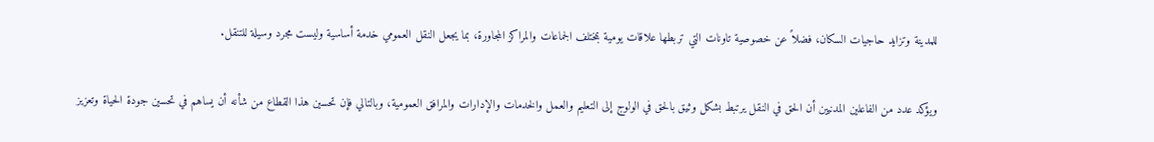للمدينة وتزايد حاجيات السكان، فضلاً عن خصوصية تاونات التي تربطها علاقات يومية بمختلف الجماعات والمراكز المجاورة، بما يجعل النقل العمومي خدمة أساسية وليست مجرد وسيلة للتنقل.

ويؤكد عدد من الفاعلين المدنيين أن الحق في النقل يرتبط بشكل وثيق بالحق في الولوج إلى التعليم والعمل والخدمات والإدارات والمرافق العمومية، وبالتالي فإن تحسين هذا القطاع من شأنه أن يساهم في تحسين جودة الحياة وتعزيز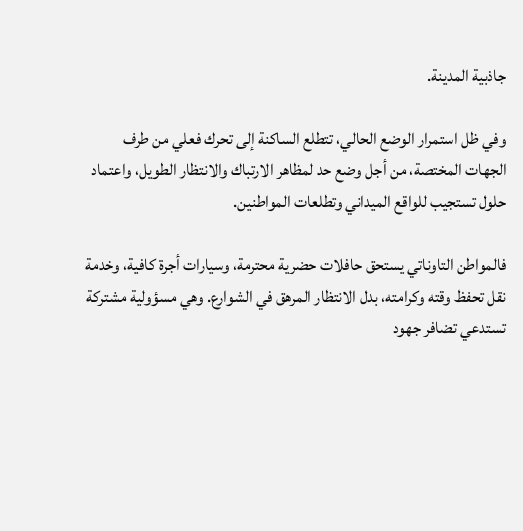جاذبية المدينة.

وفي ظل استمرار الوضع الحالي، تتطلع الساكنة إلى تحرك فعلي من طرف الجهات المختصة، من أجل وضع حد لمظاهر الارتباك والانتظار الطويل، واعتماد حلول تستجيب للواقع الميداني وتطلعات المواطنين.

فالمواطن التاوناتي يستحق حافلات حضرية محترمة، وسيارات أجرة كافية، وخدمة نقل تحفظ وقته وكرامته، بدل الانتظار المرهق في الشوارع. وهي مسؤولية مشتركة تستدعي تضافر جهود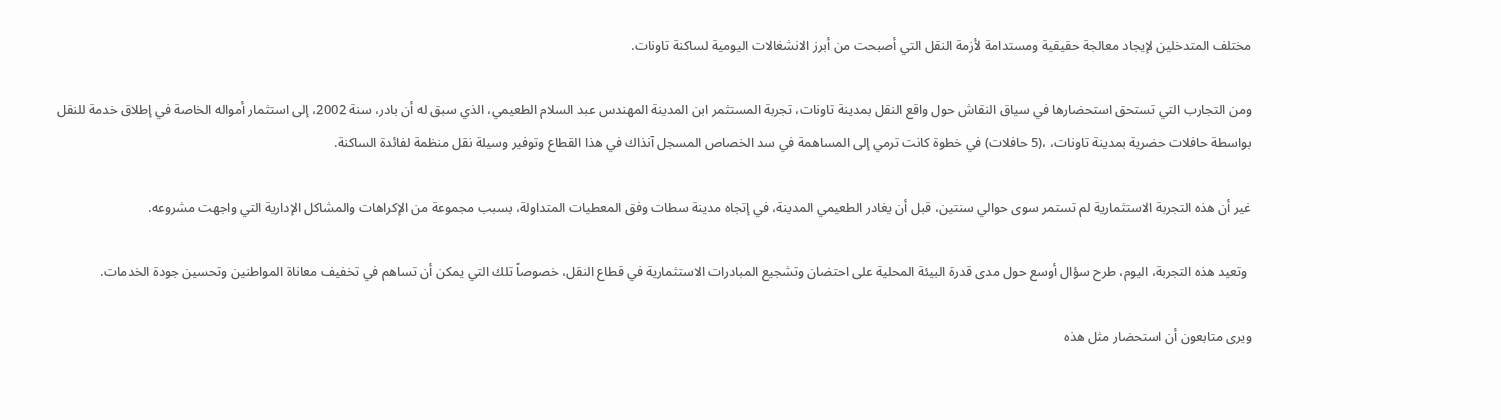مختلف المتدخلين لإيجاد معالجة حقيقية ومستدامة لأزمة النقل التي أصبحت من أبرز الانشغالات اليومية لساكنة تاونات.

ومن التجارب التي تستحق استحضارها في سياق النقاش حول واقع النقل بمدينة تاونات، تجربة المستثمر ابن المدينة المهندس عبد السلام الطعيمي، الذي سبق له أن بادر، سنة 2002، إلى استثمار أمواله الخاصة في إطلاق خدمة للنقل بواسطة حافلات حضرية بمدينة تاونات، ،(5 حافلات) في خطوة كانت ترمي إلى المساهمة في سد الخصاص المسجل آنذاك في هذا القطاع وتوفير وسيلة نقل منظمة لفائدة الساكنة.

غير أن هذه التجربة الاستثمارية لم تستمر سوى حوالي سنتين، قبل أن يغادر الطعيمي المدينة، في إتجاه مدينة سطات وفق المعطيات المتداولة، بسبب مجموعة من الإكراهات والمشاكل الإدارية التي واجهت مشروعه.

 وتعيد هذه التجربة، اليوم، طرح سؤال أوسع حول مدى قدرة البيئة المحلية على احتضان وتشجيع المبادرات الاستثمارية في قطاع النقل، خصوصاً تلك التي يمكن أن تساهم في تخفيف معاناة المواطنين وتحسين جودة الخدمات.

ويرى متابعون أن استحضار مثل هذه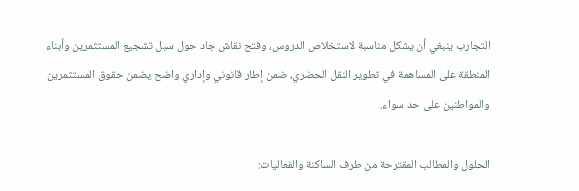التجارب ينبغي أن يشكل مناسبة لاستخلاص الدروس، وفتح نقاش جاد حول سبل تشجيع المستثمرين وأبناء المنطقة على المساهمة في تطوير النقل الحضري، ضمن إطار قانوني وإداري واضح يضمن حقوق المستثمرين والمواطنين على حد سواء.

الحلول والمطالب المقترحة من طرف الساكنة والفعاليات: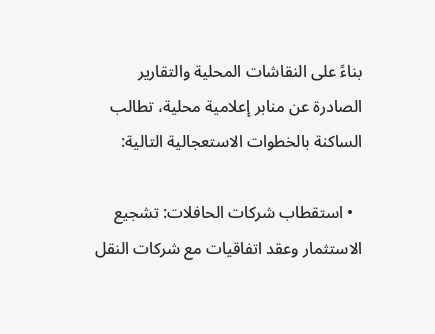بناءً على النقاشات المحلية والتقارير الصادرة عن منابر إعلامية محلية، تطالب الساكنة بالخطوات الاستعجالية التالية:

  • استقطاب شركات الحافلات: تشجيع الاستثمار وعقد اتفاقيات مع شركات النقل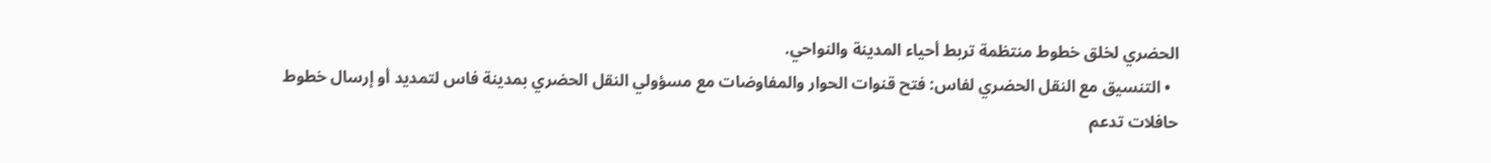الحضري لخلق خطوط منتظمة تربط أحياء المدينة والنواحي.
  • التنسيق مع النقل الحضري لفاس: فتح قنوات الحوار والمفاوضات مع مسؤولي النقل الحضري بمدينة فاس لتمديد أو إرسال خطوط حافلات تدعم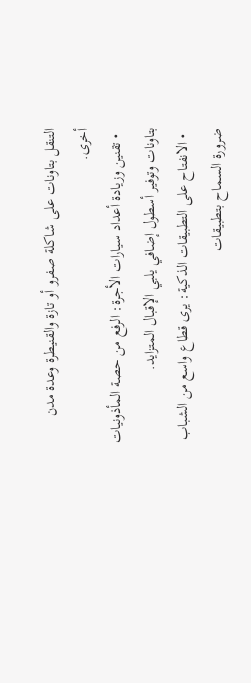التنقل بتاونات على شاكلة صفرو أو تازة والقنيطرة وعدة مدن أخرى.
  • تقنين وزيادة أعداد سيارات الأجرة: الرفع من حصة المأذونيات بتاونات وتوفير أسطول إضافي يلبي الإقبال المتزايد.
  • الانفتاح على التطبيقات الذكية: يرى قطاع واسع من الشباب ضرورة السماح بتطبيقات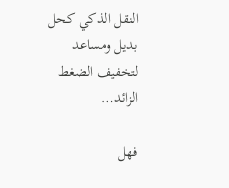النقل الذكي كحل بديل ومساعد لتخفيف الضغط الزائد…

فهل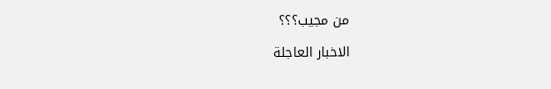من مجيب؟؟؟

الاخبار العاجلة